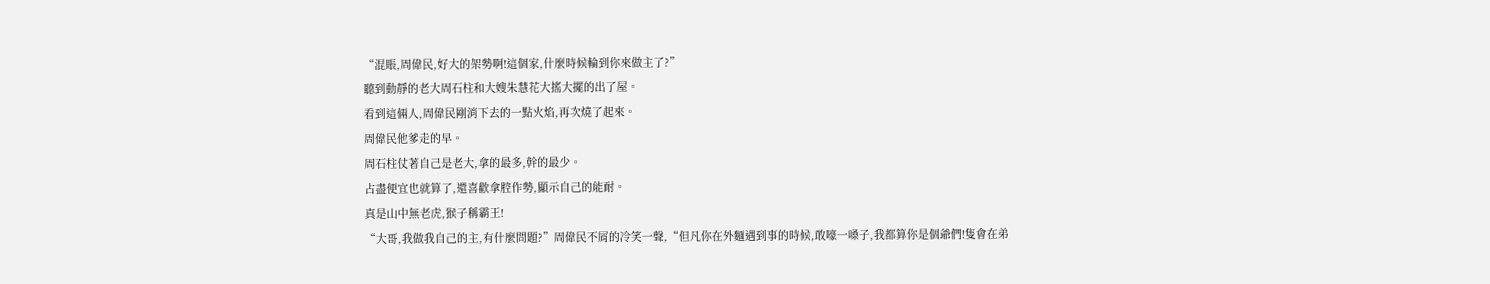“混賬,周偉民,好大的架勢啊!這個家,什麼時候輪到你來做主了?”
聽到動靜的老大周石柱和大嫂朱慧花大搖大擺的出了屋。
看到這倆人,周偉民剛消下去的一點火焰,再次燒了起來。
周偉民他爹走的早。
周石柱仗著自己是老大,拿的最多,幹的最少。
占盡便宜也就算了,還喜歡拿腔作勢,顯示自己的能耐。
真是山中無老虎,猴子稱霸王!
“大哥,我做我自己的主,有什麼問題?”周偉民不屑的冷笑一聲,“但凡你在外麵遇到事的時候,敢嚎一嗓子,我都算你是個爺們!隻會在弟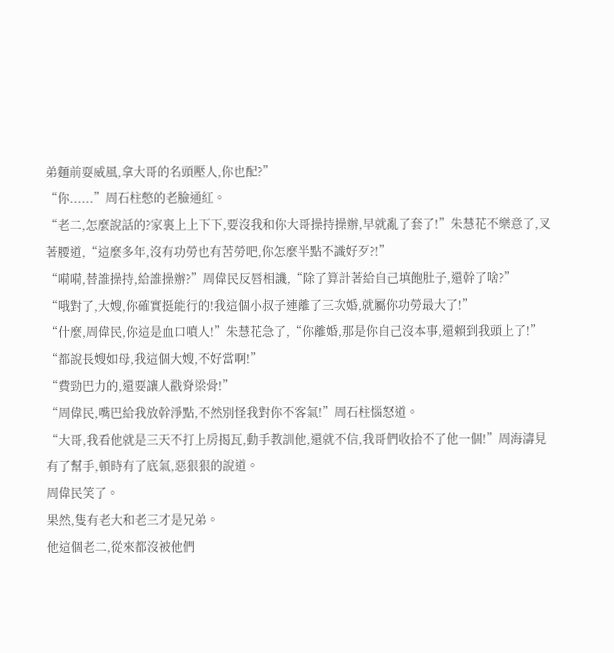弟麵前耍威風,拿大哥的名頭壓人,你也配?”
“你......”周石柱憋的老臉通紅。
“老二,怎麼說話的?家裏上上下下,要沒我和你大哥操持操辦,早就亂了套了!”朱慧花不樂意了,叉著腰道,“這麼多年,沒有功勞也有苦勞吧,你怎麼半點不識好歹?!”
“嗬嗬,替誰操持,給誰操辦?”周偉民反唇相譏,“除了算計著給自己填飽肚子,還幹了啥?”
“哦對了,大嫂,你確實挺能行的!我這個小叔子連離了三次婚,就屬你功勞最大了!”
“什麼,周偉民,你這是血口噴人!”朱慧花急了,“你離婚,那是你自己沒本事,還賴到我頭上了!”
“都說長嫂如母,我這個大嫂,不好當啊!”
“費勁巴力的,還要讓人戳脊梁骨!”
“周偉民,嘴巴給我放幹淨點,不然別怪我對你不客氣!”周石柱惱怒道。
“大哥,我看他就是三天不打上房揭瓦,動手教訓他,還就不信,我哥們收拾不了他一個!”周海濤見有了幫手,頓時有了底氣,惡狠狠的說道。
周偉民笑了。
果然,隻有老大和老三才是兄弟。
他這個老二,從來都沒被他們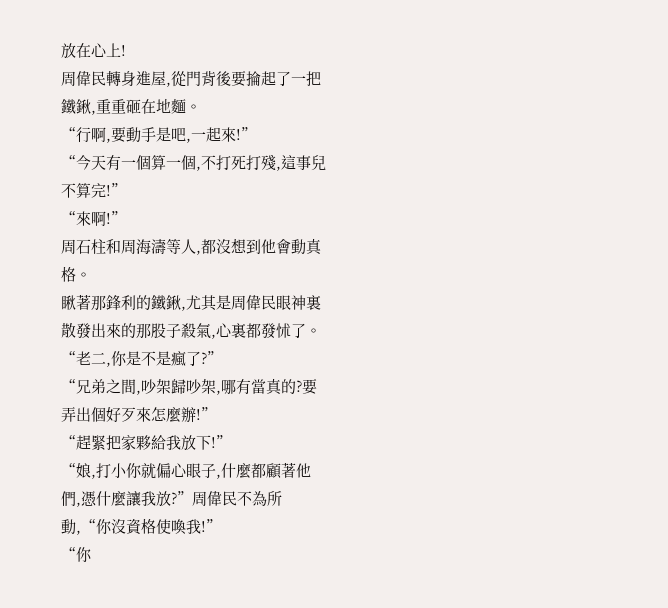放在心上!
周偉民轉身進屋,從門背後要掄起了一把鐵鍬,重重砸在地麵。
“行啊,要動手是吧,一起來!”
“今天有一個算一個,不打死打殘,這事兒不算完!”
“來啊!”
周石柱和周海濤等人,都沒想到他會動真格。
瞅著那鋒利的鐵鍬,尤其是周偉民眼神裏散發出來的那股子殺氣,心裏都發怵了。
“老二,你是不是瘋了?”
“兄弟之間,吵架歸吵架,哪有當真的?要弄出個好歹來怎麼辦!”
“趕緊把家夥給我放下!”
“娘,打小你就偏心眼子,什麼都顧著他們,憑什麼讓我放?”周偉民不為所動,“你沒資格使喚我!”
“你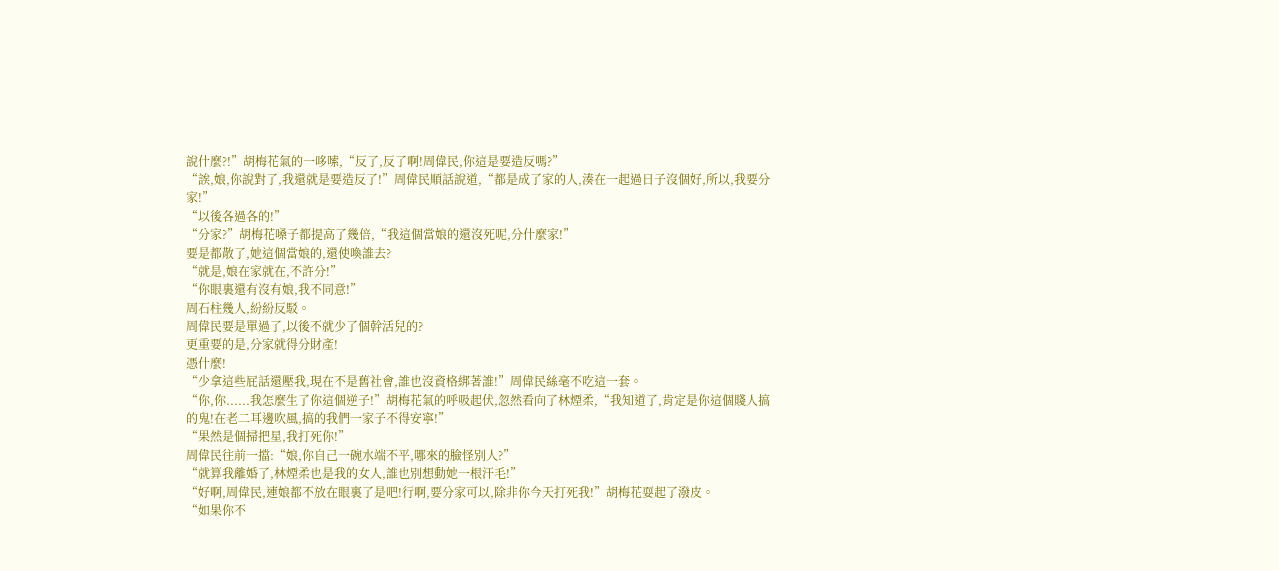說什麼?!”胡梅花氣的一哆嗦,“反了,反了啊!周偉民,你這是要造反嗎?”
“誒,娘,你說對了,我還就是要造反了!”周偉民順話說道,“都是成了家的人,湊在一起過日子沒個好,所以,我要分家!”
“以後各過各的!”
“分家?”胡梅花嗓子都提高了幾倍,“我這個當娘的還沒死呢,分什麼家!”
要是都散了,她這個當娘的,還使喚誰去?
“就是,娘在家就在,不許分!”
“你眼裏還有沒有娘,我不同意!”
周石柱幾人,紛紛反駁。
周偉民要是單過了,以後不就少了個幹活兒的?
更重要的是,分家就得分財產!
憑什麼!
“少拿這些屁話還壓我,現在不是舊社會,誰也沒資格綁著誰!”周偉民絲毫不吃這一套。
“你,你......我怎麼生了你這個逆子!”胡梅花氣的呼吸起伏,忽然看向了林煙柔,“我知道了,肯定是你這個賤人搞的鬼!在老二耳邊吹風,搞的我們一家子不得安寧!”
“果然是個掃把星,我打死你!”
周偉民往前一擋:“娘,你自己一碗水端不平,哪來的臉怪別人?”
“就算我離婚了,林煙柔也是我的女人,誰也別想動她一根汗毛!”
“好啊,周偉民,連娘都不放在眼裏了是吧!行啊,要分家可以,除非你今天打死我!”胡梅花耍起了潑皮。
“如果你不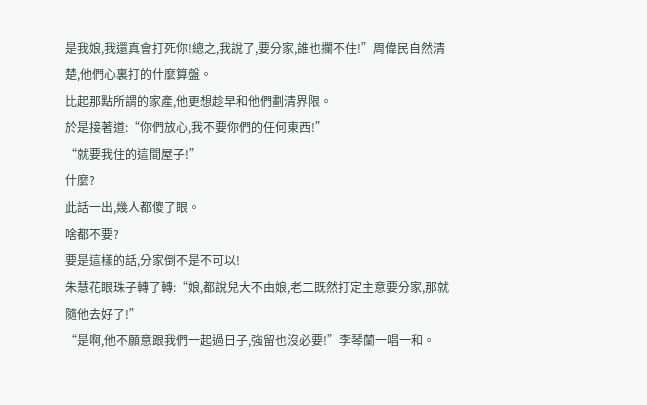是我娘,我還真會打死你!總之,我說了,要分家,誰也攔不住!”周偉民自然清楚,他們心裏打的什麼算盤。
比起那點所謂的家產,他更想趁早和他們劃清界限。
於是接著道:“你們放心,我不要你們的任何東西!”
“就要我住的這間屋子!”
什麼?
此話一出,幾人都傻了眼。
啥都不要?
要是這樣的話,分家倒不是不可以!
朱慧花眼珠子轉了轉:“娘,都說兒大不由娘,老二既然打定主意要分家,那就隨他去好了!”
“是啊,他不願意跟我們一起過日子,強留也沒必要!”李琴蘭一唱一和。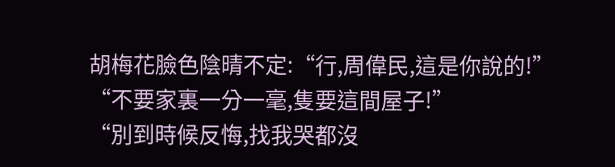胡梅花臉色陰晴不定:“行,周偉民,這是你說的!”
“不要家裏一分一毫,隻要這間屋子!”
“別到時候反悔,找我哭都沒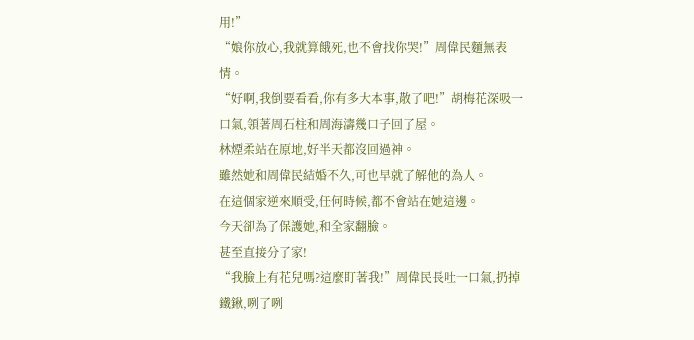用!”
“娘你放心,我就算餓死,也不會找你哭!”周偉民麵無表情。
“好啊,我倒要看看,你有多大本事,散了吧!”胡梅花深吸一口氣,領著周石柱和周海濤幾口子回了屋。
林煙柔站在原地,好半天都沒回過神。
雖然她和周偉民結婚不久,可也早就了解他的為人。
在這個家逆來順受,任何時候,都不會站在她這邊。
今天卻為了保護她,和全家翻臉。
甚至直接分了家!
“我臉上有花兒嗎?這麼盯著我!”周偉民長吐一口氣,扔掉鐵鍬,咧了咧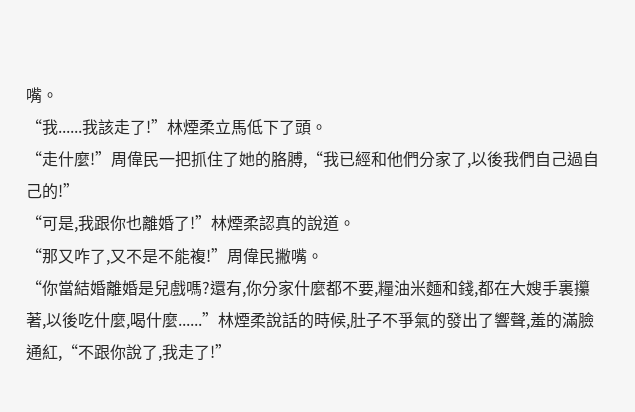嘴。
“我......我該走了!”林煙柔立馬低下了頭。
“走什麼!”周偉民一把抓住了她的胳膊,“我已經和他們分家了,以後我們自己過自己的!”
“可是,我跟你也離婚了!”林煙柔認真的說道。
“那又咋了,又不是不能複!”周偉民撇嘴。
“你當結婚離婚是兒戲嗎?還有,你分家什麼都不要,糧油米麵和錢,都在大嫂手裏攥著,以後吃什麼,喝什麼......”林煙柔說話的時候,肚子不爭氣的發出了響聲,羞的滿臉通紅,“不跟你說了,我走了!”